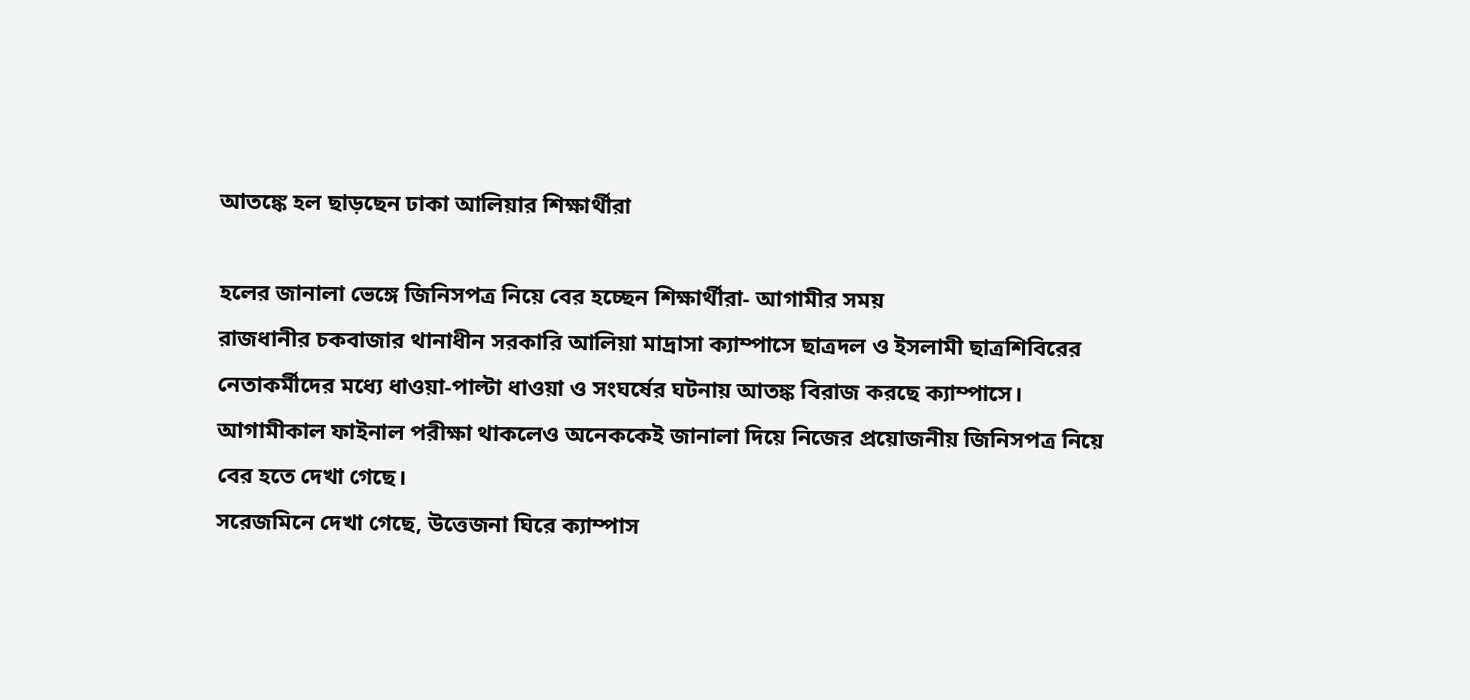আতঙ্কে হল ছাড়ছেন ঢাকা আলিয়ার শিক্ষার্থীরা

হলের জানালা ভেঙ্গে জিনিসপত্র নিয়ে বের হচ্ছেন শিক্ষার্থীরা- আগামীর সময়
রাজধানীর চকবাজার থানাধীন সরকারি আলিয়া মাদ্রাসা ক্যাম্পাসে ছাত্রদল ও ইসলামী ছাত্রশিবিরের নেতাকর্মীদের মধ্যে ধাওয়া-পাল্টা ধাওয়া ও সংঘর্ষের ঘটনায় আতঙ্ক বিরাজ করছে ক্যাম্পাসে। আগামীকাল ফাইনাল পরীক্ষা থাকলেও অনেককেই জানালা দিয়ে নিজের প্রয়োজনীয় জিনিসপত্র নিয়ে বের হতে দেখা গেছে।
সরেজমিনে দেখা গেছে, উত্তেজনা ঘিরে ক্যাম্পাস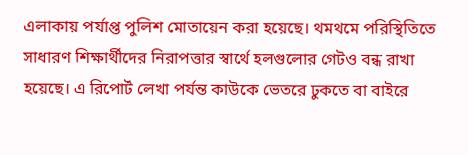এলাকায় পর্যাপ্ত পুলিশ মোতায়েন করা হয়েছে। থমথমে পরিস্থিতিতে সাধারণ শিক্ষার্থীদের নিরাপত্তার স্বার্থে হলগুলোর গেটও বন্ধ রাখা হয়েছে। এ রিপোর্ট লেখা পর্যন্ত কাউকে ভেতরে ঢুকতে বা বাইরে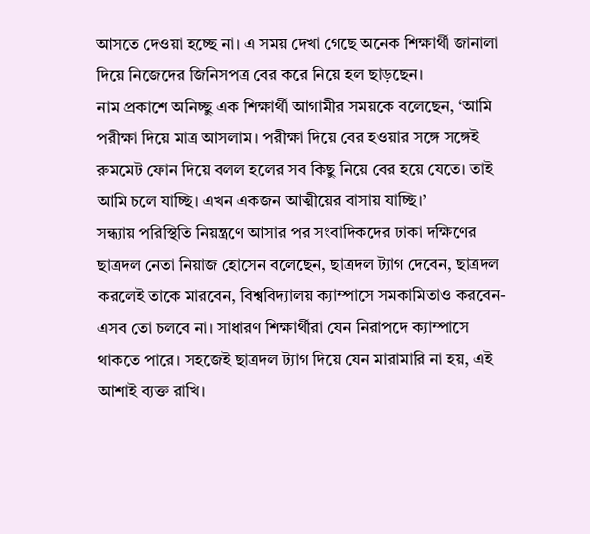আসতে দেওয়া হচ্ছে না। এ সময় দেখা গেছে অনেক শিক্ষার্থী জানালা দিয়ে নিজেদের জিনিসপত্র বের করে নিয়ে হল ছাড়ছেন।
নাম প্রকাশে অনিচ্ছু এক শিক্ষার্থী আগামীর সময়কে বলেছেন, ‘আমি পরীক্ষা দিয়ে মাত্র আসলাম। পরীক্ষা দিয়ে বের হওয়ার সঙ্গে সঙ্গেই রুমমেট ফোন দিয়ে বলল হলের সব কিছু নিয়ে বের হয়ে যেতে। তাই আমি চলে যাচ্ছি। এখন একজন আত্মীয়ের বাসায় যাচ্ছি।’
সন্ধ্যায় পরিস্থিতি নিয়ন্ত্রণে আসার পর সংবাদিকদের ঢাকা দক্ষিণের ছাত্রদল নেতা নিয়াজ হোসেন বলেছেন, ছাত্রদল ট্যাগ দেবেন, ছাত্রদল করলেই তাকে মারবেন, বিশ্ববিদ্যালয় ক্যাম্পাসে সমকামিতাও করবেন- এসব তো চলবে না। সাধারণ শিক্ষার্থীরা যেন নিরাপদে ক্যাম্পাসে থাকতে পারে। সহজেই ছাত্রদল ট্যাগ দিয়ে যেন মারামারি না হয়, এই আশাই ব্যক্ত রাখি।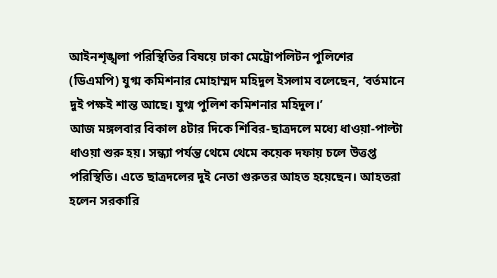আইনশৃঙ্খলা পরিস্থিতির বিষয়ে ঢাকা মেট্রোপলিটন পুলিশের (ডিএমপি) যুগ্ম কমিশনার মোহাম্মদ মহিদুল ইসলাম বলেছেন, ‘বর্তমানে দুই পক্ষই শান্ত আছে। যুগ্ম পুলিশ কমিশনার মহিদুল।’
আজ মঙ্গলবার বিকাল ৪টার দিকে শিবির-ছাত্রদলে মধ্যে ধাওয়া-পাল্টা ধাওয়া শুরু হয়। সন্ধ্যা পর্যন্ত থেমে থেমে কয়েক দফায় চলে উত্তপ্ত পরিস্থিতি। এতে ছাত্রদলের দুই নেতা গুরুতর আহত হয়েছেন। আহতরা হলেন সরকারি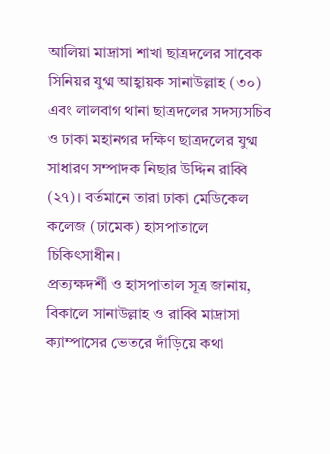আলিয়া মাদ্রাসা শাখা ছাত্রদলের সাবেক সিনিয়র যুগ্ম আহ্বায়ক সানাউল্লাহ (৩০) এবং লালবাগ থানা ছাত্রদলের সদস্যসচিব ও ঢাকা মহানগর দক্ষিণ ছাত্রদলের যুগ্ম সাধারণ সম্পাদক নিছার উদ্দিন রাব্বি (২৭)। বর্তমানে তারা ঢাকা মেডিকেল কলেজ (ঢামেক) হাসপাতালে চিকিৎসাধীন।
প্রত্যক্ষদর্শী ও হাসপাতাল সূত্র জানায়, বিকালে সানাউল্লাহ ও রাব্বি মাদ্রাসা ক্যাম্পাসের ভেতরে দাঁড়িয়ে কথা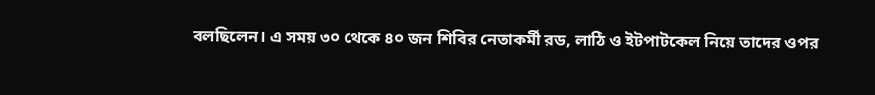বলছিলেন। এ সময় ৩০ থেকে ৪০ জন শিবির নেতাকর্মী রড, লাঠি ও ইটপাটকেল নিয়ে তাদের ওপর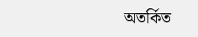অতর্কিত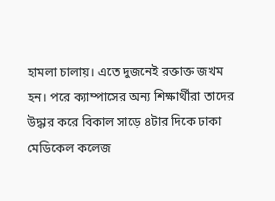হামলা চালায়। এতে দুজনেই রক্তাক্ত জখম হন। পরে ক্যাম্পাসের অন্য শিক্ষার্থীরা তাদের উদ্ধার করে বিকাল সাড়ে ৪টার দিকে ঢাকা মেডিকেল কলেজ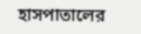হাসপাতালের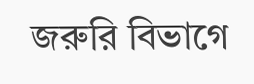জরুরি বিভাগে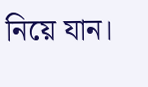নিয়ে যান।